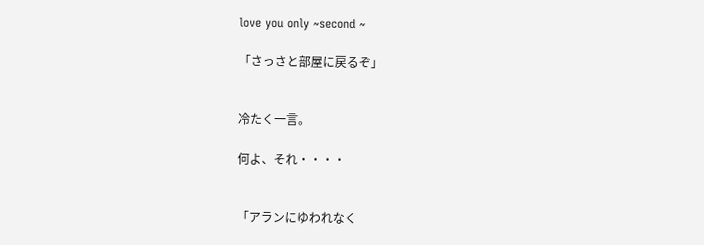love you only ~second ~

「さっさと部屋に戻るぞ」


冷たく一言。

何よ、それ・・・・


「アランにゆわれなく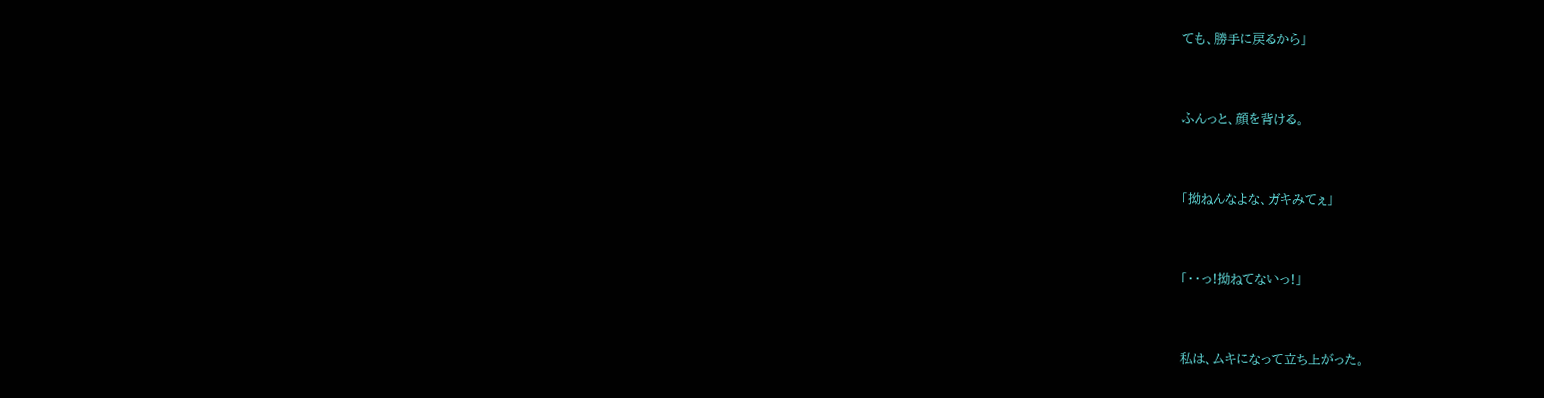ても、勝手に戻るから」


ふんっと、顔を背ける。


「拗ねんなよな、ガキみてぇ」


「・・っ!拗ねてないっ!」


私は、ムキになって立ち上がった。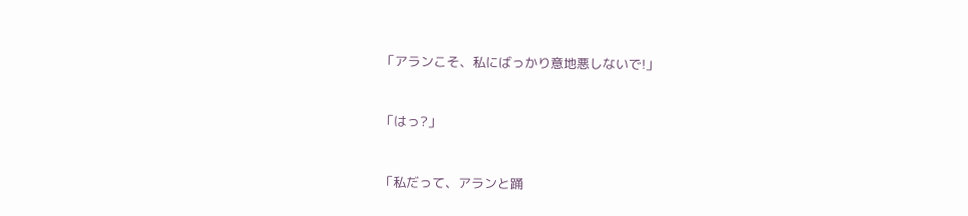「アランこそ、私にばっかり意地悪しないで!」


「はっ?」


「私だって、アランと踊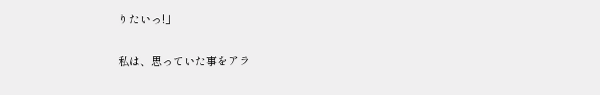りたいっ!」


私は、思っていた事をアラ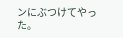ンにぶつけてやった。